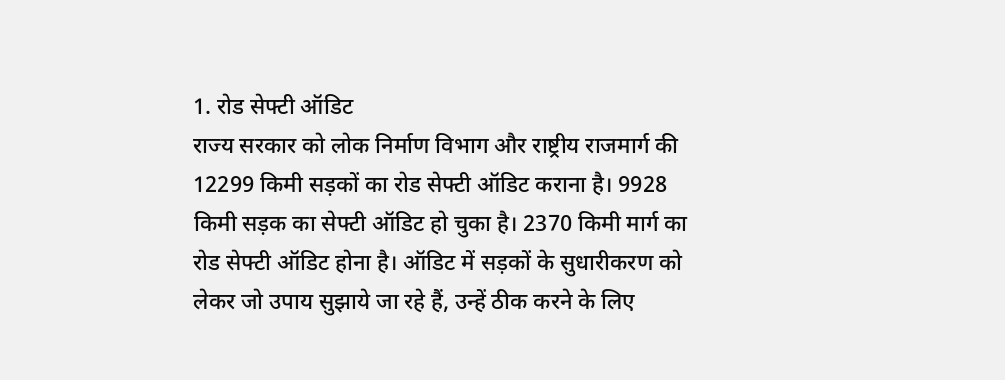1. रोड सेफ्टी ऑडिट
राज्य सरकार को लोक निर्माण विभाग और राष्ट्रीय राजमार्ग की 12299 किमी सड़कों का रोड सेफ्टी ऑडिट कराना है। 9928 किमी सड़क का सेफ्टी ऑडिट हो चुका है। 2370 किमी मार्ग का रोड सेफ्टी ऑडिट होना है। ऑडिट में सड़कों के सुधारीकरण को लेकर जो उपाय सुझाये जा रहे हैं, उन्हें ठीक करने के लिए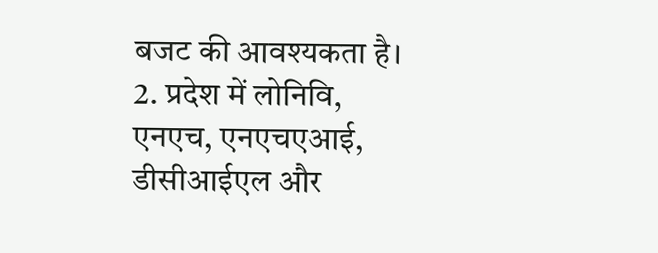बजट की आवश्यकता है।
2. प्रदेश में लोनिवि, एनएच, एनएचएआई, डीसीआईएल और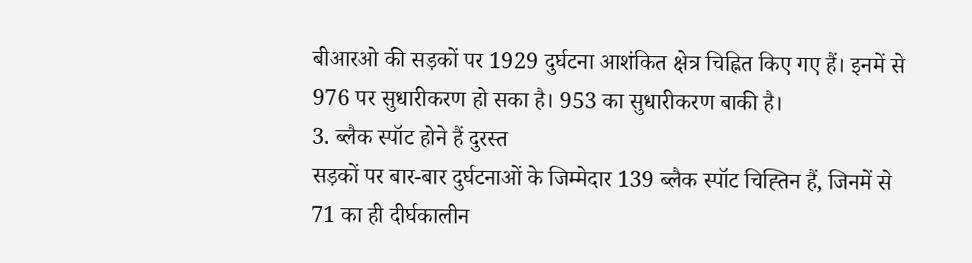बीआरओ की सड़कों पर 1929 दुर्घटना आशंकित क्षेत्र चिह्नित किए गए हैं। इनमें से 976 पर सुधारीकरण हो सका है। 953 का सुधारीकरण बाकी है।
3. ब्लैक स्पॉट होने हैं दुरस्त
सड़कों पर बार-बार दुर्घटनाओं के जिम्मेदार 139 ब्लैक स्पॉट चिह्तिन हैं, जिनमें से 71 का ही दीर्घकालीन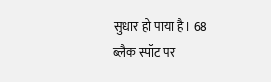सुधार हो पाया है। 68 ब्लैक स्पॉट पर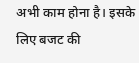अभी काम होना है। इसके लिए बजट की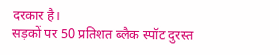दरकार है।
सड़कों पर 50 प्रतिशत ब्लैक स्पॉट दुरस्त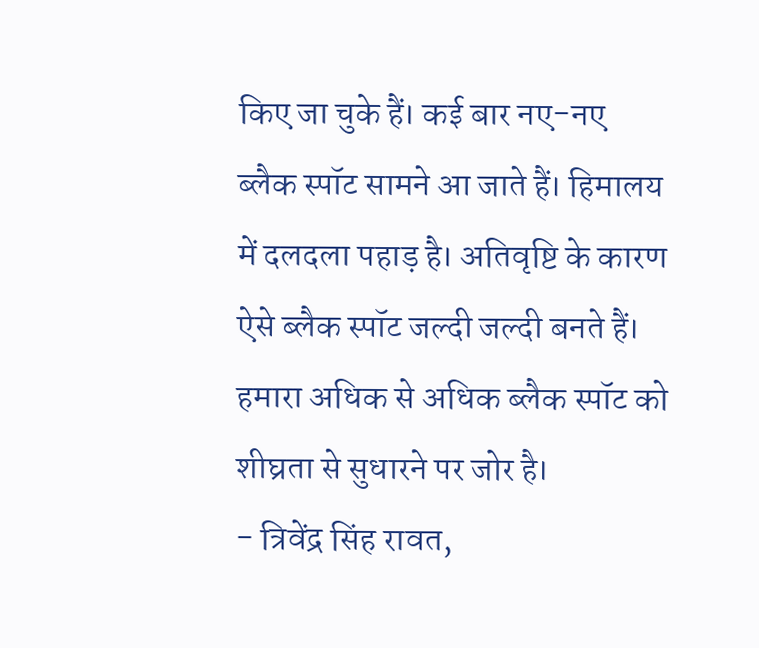किए जा चुके हैं। कई बार नए-नए ब्लैक स्पॉट सामने आ जाते हैं। हिमालय में दलदला पहाड़ है। अतिवृष्टि के कारण ऐसे ब्लैक स्पॉट जल्दी जल्दी बनते हैं। हमारा अधिक से अधिक ब्लैक स्पॉट को शीघ्रता से सुधारने पर जोर है।
- त्रिवेंद्र सिंह रावत,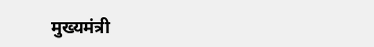मुख्यमंत्री